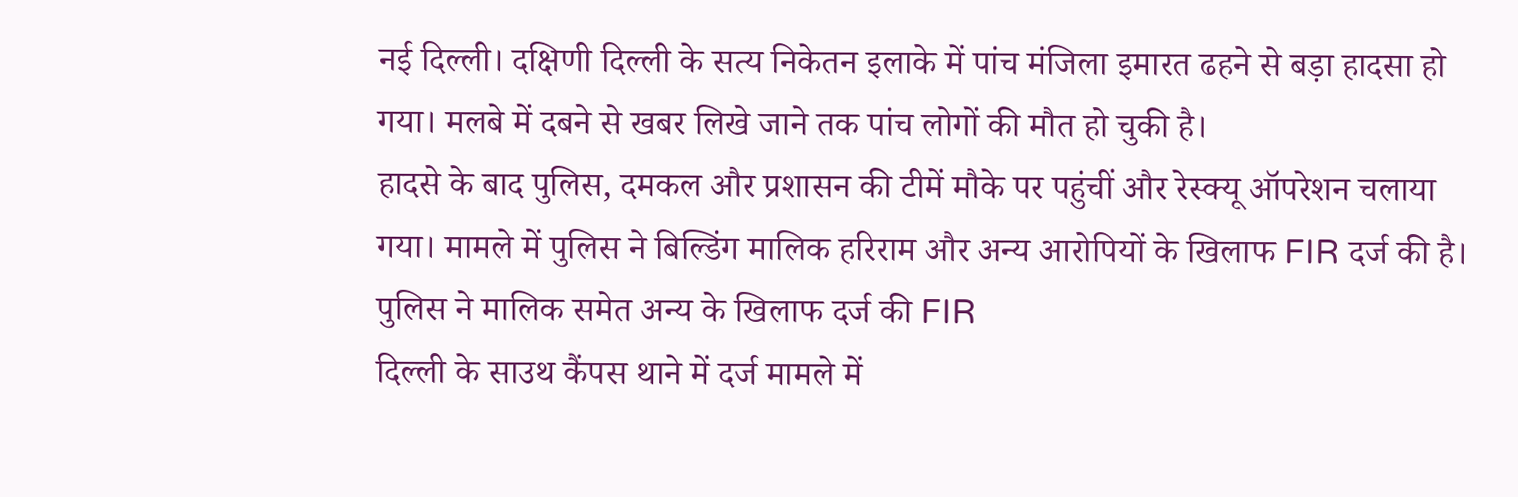नई दिल्ली। दक्षिणी दिल्ली के सत्य निकेतन इलाके में पांच मंजिला इमारत ढहने से बड़ा हादसा हो गया। मलबे में दबने से खबर लिखे जाने तक पांच लोगों की मौत हो चुकी है।
हादसे के बाद पुलिस, दमकल और प्रशासन की टीमें मौके पर पहुंचीं और रेस्क्यू ऑपरेशन चलाया गया। मामले में पुलिस ने बिल्डिंग मालिक हरिराम और अन्य आरोपियों के खिलाफ FIR दर्ज की है।
पुलिस ने मालिक समेत अन्य के खिलाफ दर्ज की FIR
दिल्ली के साउथ कैंपस थाने में दर्ज मामले में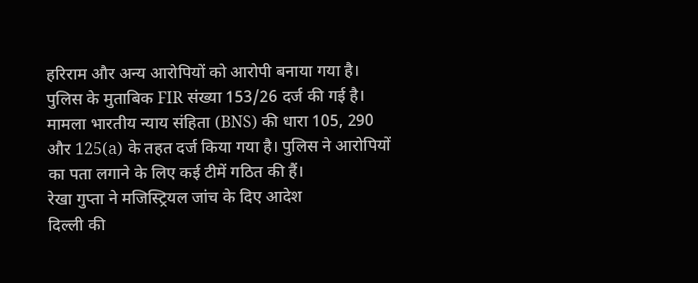हरिराम और अन्य आरोपियों को आरोपी बनाया गया है। पुलिस के मुताबिक FIR संख्या 153/26 दर्ज की गई है।
मामला भारतीय न्याय संहिता (BNS) की धारा 105, 290 और 125(a) के तहत दर्ज किया गया है। पुलिस ने आरोपियों का पता लगाने के लिए कई टीमें गठित की हैं।
रेखा गुप्ता ने मजिस्ट्रियल जांच के दिए आदेश
दिल्ली की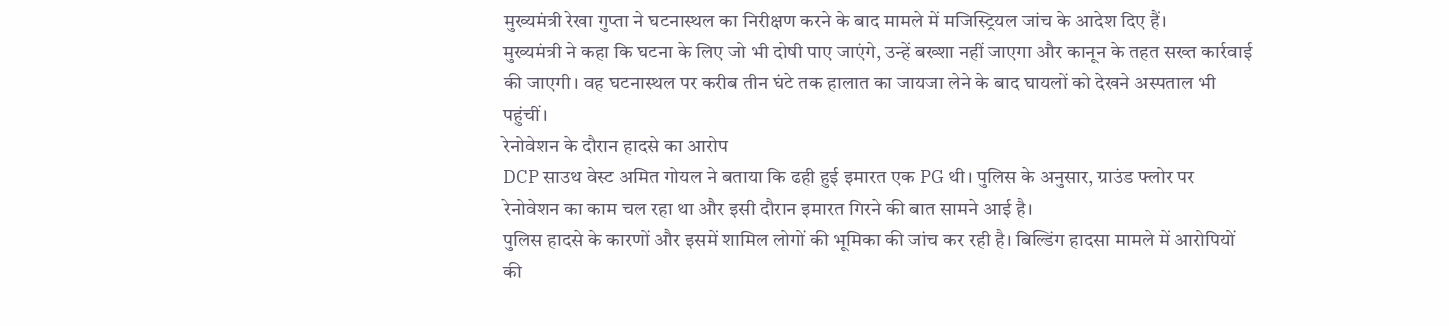मुख्यमंत्री रेखा गुप्ता ने घटनास्थल का निरीक्षण करने के बाद मामले में मजिस्ट्रियल जांच के आदेश दिए हैं।
मुख्यमंत्री ने कहा कि घटना के लिए जो भी दोषी पाए जाएंगे, उन्हें बख्शा नहीं जाएगा और कानून के तहत सख्त कार्रवाई की जाएगी। वह घटनास्थल पर करीब तीन घंटे तक हालात का जायजा लेने के बाद घायलों को देखने अस्पताल भी पहुंचीं।
रेनोवेशन के दौरान हादसे का आरोप
DCP साउथ वेस्ट अमित गोयल ने बताया कि ढही हुई इमारत एक PG थी। पुलिस के अनुसार, ग्राउंड फ्लोर पर रेनोवेशन का काम चल रहा था और इसी दौरान इमारत गिरने की बात सामने आई है।
पुलिस हादसे के कारणों और इसमें शामिल लोगों की भूमिका की जांच कर रही है। बिल्डिंग हादसा मामले में आरोपियों की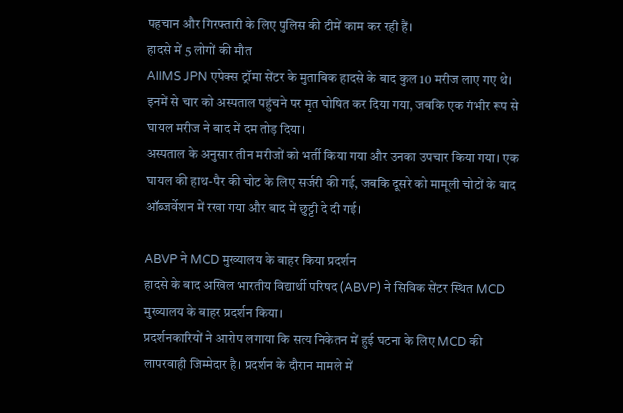पहचान और गिरफ्तारी के लिए पुलिस की टीमें काम कर रही हैं।
हादसे में 5 लोगों की मौत
AIIMS JPN एपेक्स ट्रॉमा सेंटर के मुताबिक हादसे के बाद कुल 10 मरीज लाए गए थे। इनमें से चार को अस्पताल पहुंचने पर मृत घोषित कर दिया गया, जबकि एक गंभीर रूप से घायल मरीज ने बाद में दम तोड़ दिया।
अस्पताल के अनुसार तीन मरीजों को भर्ती किया गया और उनका उपचार किया गया। एक घायल की हाथ-पैर की चोट के लिए सर्जरी की गई, जबकि दूसरे को मामूली चोटों के बाद ऑब्जर्वेशन में रखा गया और बाद में छुट्टी दे दी गई।

ABVP ने MCD मुख्यालय के बाहर किया प्रदर्शन
हादसे के बाद अखिल भारतीय विद्यार्थी परिषद (ABVP) ने सिविक सेंटर स्थित MCD मुख्यालय के बाहर प्रदर्शन किया।
प्रदर्शनकारियों ने आरोप लगाया कि सत्य निकेतन में हुई घटना के लिए MCD की लापरवाही जिम्मेदार है। प्रदर्शन के दौरान मामले में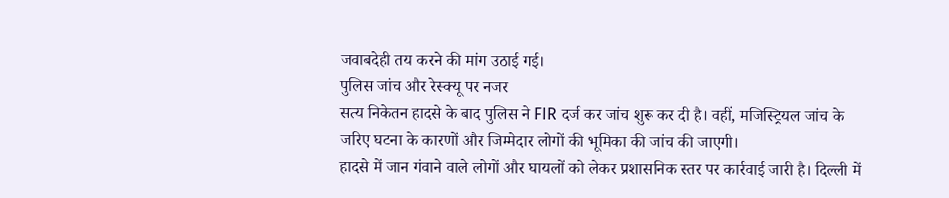जवाबदेही तय करने की मांग उठाई गई।
पुलिस जांच और रेस्क्यू पर नजर
सत्य निकेतन हादसे के बाद पुलिस ने FIR दर्ज कर जांच शुरू कर दी है। वहीं, मजिस्ट्रियल जांच के जरिए घटना के कारणों और जिम्मेदार लोगों की भूमिका की जांच की जाएगी।
हादसे में जान गंवाने वाले लोगों और घायलों को लेकर प्रशासनिक स्तर पर कार्रवाई जारी है। दिल्ली में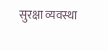सुरक्षा व्यवस्था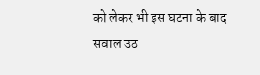को लेकर भी इस घटना के बाद सवाल उठ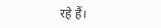रहे हैं।